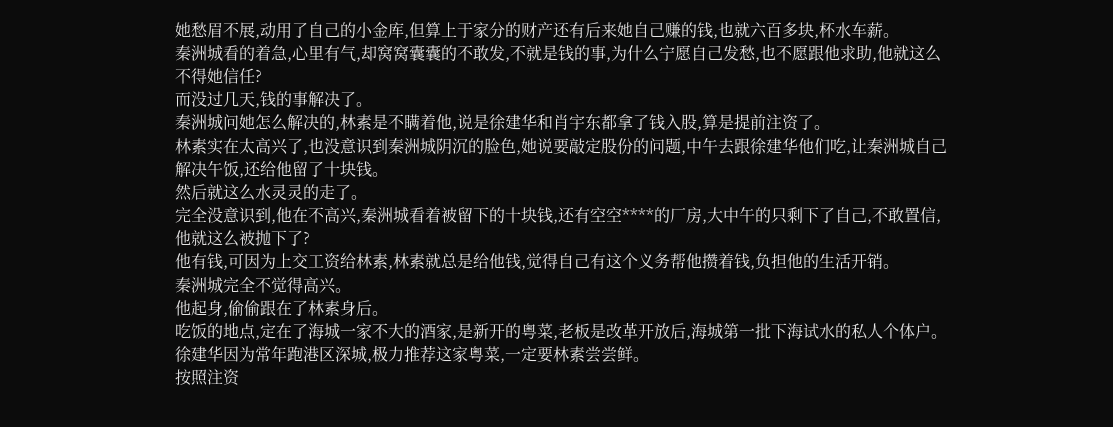她愁眉不展,动用了自己的小金库,但算上于家分的财产还有后来她自己赚的钱,也就六百多块,杯水车薪。
秦洲城看的着急,心里有气,却窝窝囊囊的不敢发,不就是钱的事,为什么宁愿自己发愁,也不愿跟他求助,他就这么不得她信任?
而没过几天,钱的事解决了。
秦洲城问她怎么解决的,林素是不瞒着他,说是徐建华和肖宇东都拿了钱入股,算是提前注资了。
林素实在太高兴了,也没意识到秦洲城阴沉的脸色,她说要敲定股份的问题,中午去跟徐建华他们吃,让秦洲城自己解决午饭,还给他留了十块钱。
然后就这么水灵灵的走了。
完全没意识到,他在不高兴,秦洲城看着被留下的十块钱,还有空空****的厂房,大中午的只剩下了自己,不敢置信,他就这么被抛下了?
他有钱,可因为上交工资给林素,林素就总是给他钱,觉得自己有这个义务帮他攒着钱,负担他的生活开销。
秦洲城完全不觉得高兴。
他起身,偷偷跟在了林素身后。
吃饭的地点,定在了海城一家不大的酒家,是新开的粤菜,老板是改革开放后,海城第一批下海试水的私人个体户。
徐建华因为常年跑港区深城,极力推荐这家粤菜,一定要林素尝尝鲜。
按照注资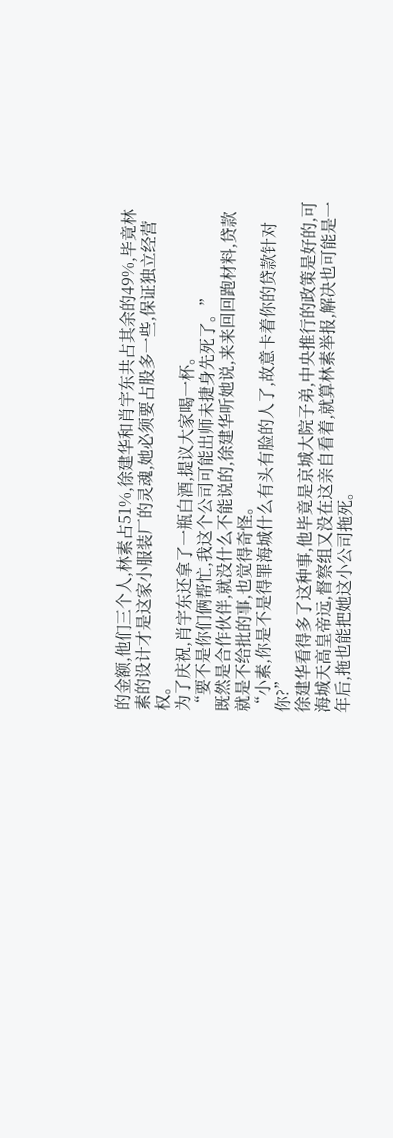的金额,他们三个人,林素占51%,徐建华和肖宇东共占其余的49%,毕竟林素的设计才是这家小服装厂的灵魂,她必须要占股多一些,保证独立经营权。
为了庆祝,肖宇东还拿了一瓶白酒,提议大家喝一杯。
“要不是你们俩帮忙,我这个公司可能出师未捷身先死了。”
既然是合作伙伴,就没什么不能说的,徐建华听她说,来来回回跑材料,贷款就是不给批的事,也觉得奇怪。
“小素,你是不是得罪海城什么有头有脸的人了,故意卡着你的贷款针对你?”
徐建华看得多了这种事,他毕竟是京城大院子弟,中央推行的政策是好的,可海城天高皇帝远,督察组又没在这亲自看着,就算林素举报,解决也可能是一年后,拖也能把她这小公司拖死。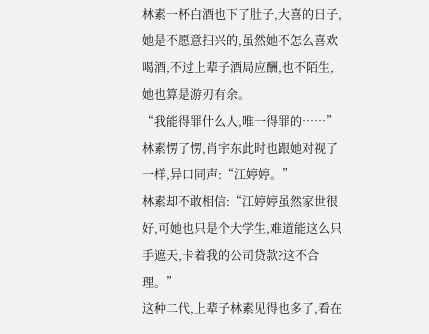林素一杯白酒也下了肚子,大喜的日子,她是不愿意扫兴的,虽然她不怎么喜欢喝酒,不过上辈子酒局应酬,也不陌生,她也算是游刃有余。
“我能得罪什么人,唯一得罪的……”
林素愣了愣,肖宇东此时也跟她对视了一样,异口同声:“江婷婷。”
林素却不敢相信:“江婷婷虽然家世很好,可她也只是个大学生,难道能这么只手遮天,卡着我的公司贷款?这不合理。”
这种二代,上辈子林素见得也多了,看在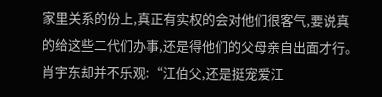家里关系的份上,真正有实权的会对他们很客气,要说真的给这些二代们办事,还是得他们的父母亲自出面才行。
肖宇东却并不乐观:“江伯父,还是挺宠爱江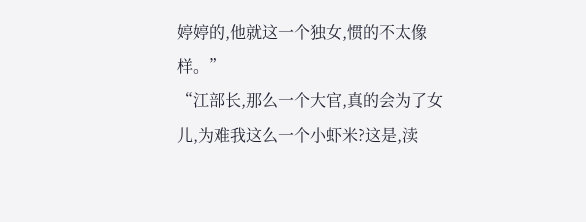婷婷的,他就这一个独女,惯的不太像样。”
“江部长,那么一个大官,真的会为了女儿,为难我这么一个小虾米?这是,渎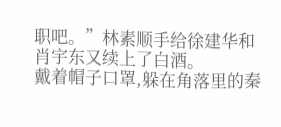职吧。”林素顺手给徐建华和肖宇东又续上了白酒。
戴着帽子口罩,躲在角落里的秦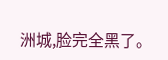洲城,脸完全黑了。